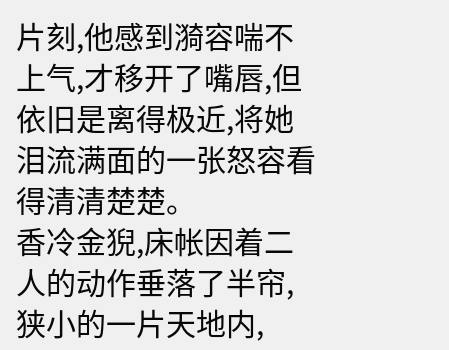片刻,他感到漪容喘不上气,才移开了嘴唇,但依旧是离得极近,将她泪流满面的一张怒容看得清清楚楚。
香冷金猊,床帐因着二人的动作垂落了半帘,狭小的一片天地内,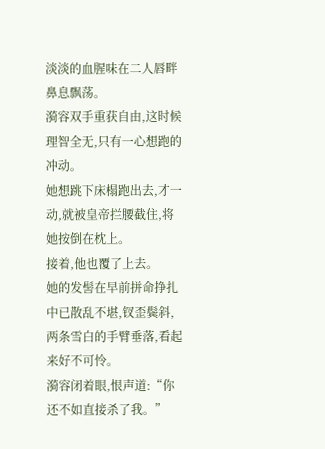淡淡的血腥味在二人唇畔鼻息飘荡。
漪容双手重获自由,这时候理智全无,只有一心想跑的冲动。
她想跳下床榻跑出去,才一动,就被皇帝拦腰截住,将她按倒在枕上。
接着,他也覆了上去。
她的发髻在早前拼命挣扎中已散乱不堪,钗歪鬓斜,两条雪白的手臂垂落,看起来好不可怜。
漪容闭着眼,恨声道:“你还不如直接杀了我。”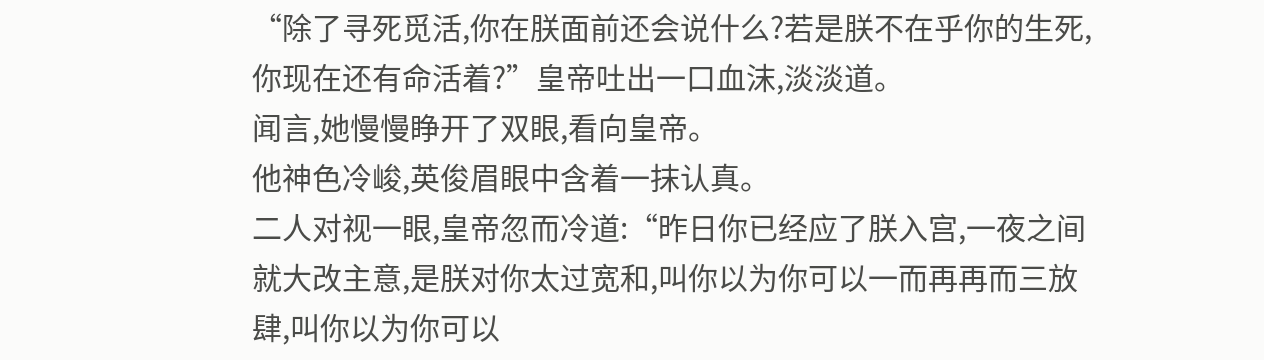“除了寻死觅活,你在朕面前还会说什么?若是朕不在乎你的生死,你现在还有命活着?”皇帝吐出一口血沫,淡淡道。
闻言,她慢慢睁开了双眼,看向皇帝。
他神色冷峻,英俊眉眼中含着一抹认真。
二人对视一眼,皇帝忽而冷道:“昨日你已经应了朕入宫,一夜之间就大改主意,是朕对你太过宽和,叫你以为你可以一而再再而三放肆,叫你以为你可以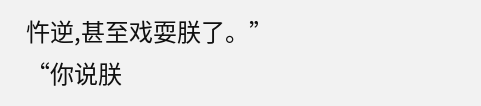忤逆,甚至戏耍朕了。”
“你说朕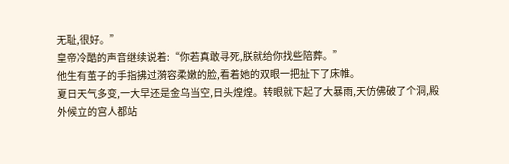无耻,很好。”
皇帝冷酷的声音继续说着:“你若真敢寻死,朕就给你找些陪葬。”
他生有茧子的手指拂过漪容柔嫩的脸,看着她的双眼一把扯下了床帷。
夏日天气多变,一大早还是金乌当空,日头煌煌。转眼就下起了大暴雨,天仿佛破了个洞,殿外候立的宫人都站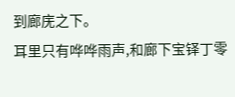到廊庑之下。
耳里只有哗哗雨声,和廊下宝铎丁零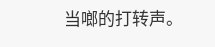当啷的打转声。